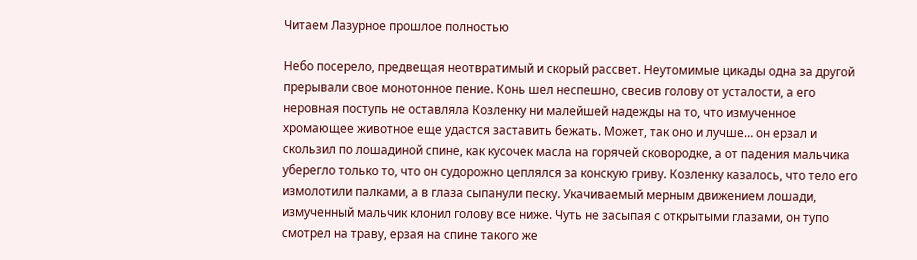Читаем Лазурное прошлое полностью

Небо посерело, предвещая неотвратимый и скорый рассвет. Неутомимые цикады одна за другой прерывали свое монотонное пение. Конь шел неспешно, свесив голову от усталости, а его неровная поступь не оставляла Козленку ни малейшей надежды на то, что измученное хромающее животное еще удастся заставить бежать. Может, так оно и лучше… он ерзал и скользил по лошадиной спине, как кусочек масла на горячей сковородке, а от падения мальчика уберегло только то, что он судорожно цеплялся за конскую гриву. Козленку казалось, что тело его измолотили палками, а в глаза сыпанули песку. Укачиваемый мерным движением лошади, измученный мальчик клонил голову все ниже. Чуть не засыпая с открытыми глазами, он тупо смотрел на траву, ерзая на спине такого же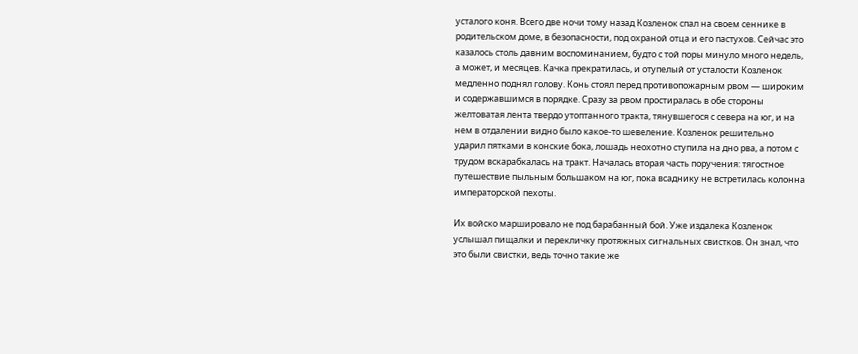усталого коня. Всего две ночи тому назад Козленок спал на своем сеннике в родительском доме, в безопасности, под охраной отца и его пастухов. Сейчас это казалось столь давним воспоминанием, будто с той поры минуло много недель, а может, и месяцев. Качка прекратилась, и отупелый от усталости Козленок медленно поднял голову. Конь стоял перед противопожарным рвом — широким и содержавшимся в порядке. Сразу за рвом простиралась в обе стороны желтоватая лента твердо утоптанного тракта, тянувшегося с севера на юг, и на нем в отдалении видно было какое-то шевеление. Козленок решительно ударил пятками в конские бока, лошадь неохотно ступила на дно рва, а потом с трудом вскарабкалась на тракт. Началась вторая часть поручения: тягостное путешествие пыльным большаком на юг, пока всаднику не встретилась колонна императорской пехоты.

Их войско маршировало не под барабанный бой. Уже издалека Козленок услышал пищалки и перекличку протяжных сигнальных свистков. Он знал, что это были свистки, ведь точно такие же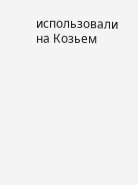использовали на Козьем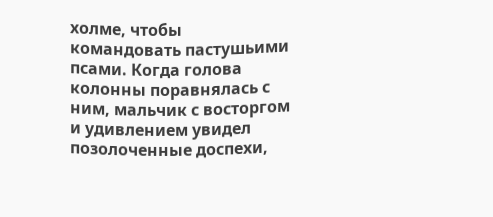холме, чтобы командовать пастушьими псами. Когда голова колонны поравнялась с ним, мальчик с восторгом и удивлением увидел позолоченные доспехи,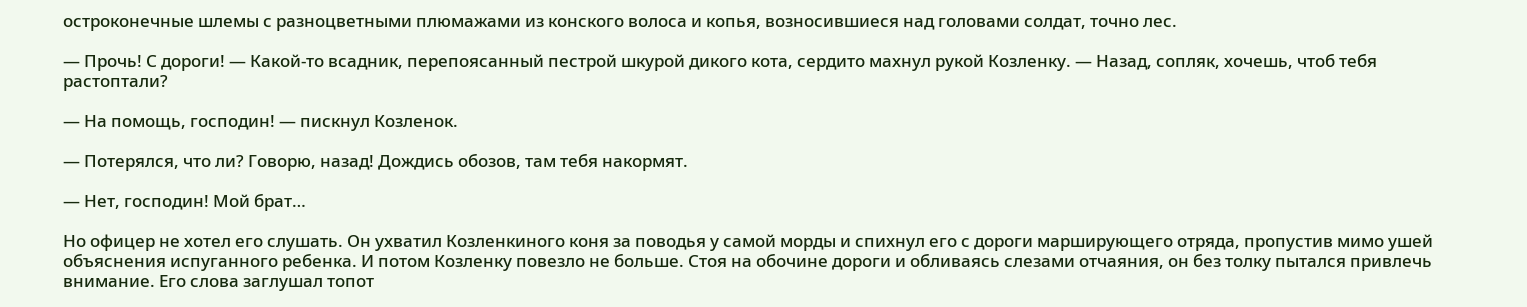остроконечные шлемы с разноцветными плюмажами из конского волоса и копья, возносившиеся над головами солдат, точно лес.

— Прочь! С дороги! — Какой-то всадник, перепоясанный пестрой шкурой дикого кота, сердито махнул рукой Козленку. — Назад, сопляк, хочешь, чтоб тебя растоптали?

— На помощь, господин! — пискнул Козленок.

— Потерялся, что ли? Говорю, назад! Дождись обозов, там тебя накормят.

— Нет, господин! Мой брат…

Но офицер не хотел его слушать. Он ухватил Козленкиного коня за поводья у самой морды и спихнул его с дороги марширующего отряда, пропустив мимо ушей объяснения испуганного ребенка. И потом Козленку повезло не больше. Стоя на обочине дороги и обливаясь слезами отчаяния, он без толку пытался привлечь внимание. Его слова заглушал топот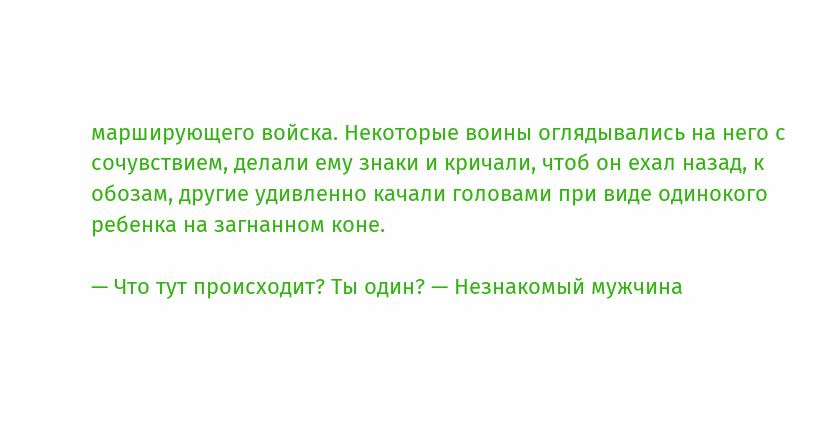марширующего войска. Некоторые воины оглядывались на него с сочувствием, делали ему знаки и кричали, чтоб он ехал назад, к обозам, другие удивленно качали головами при виде одинокого ребенка на загнанном коне.

— Что тут происходит? Ты один? — Незнакомый мужчина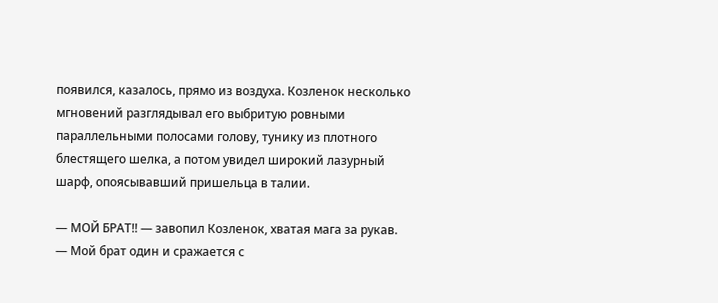появился, казалось, прямо из воздуха. Козленок несколько мгновений разглядывал его выбритую ровными параллельными полосами голову, тунику из плотного блестящего шелка, а потом увидел широкий лазурный шарф, опоясывавший пришельца в талии.

— МОЙ БРАТ!! — завопил Козленок, хватая мага за рукав. — Мой брат один и сражается с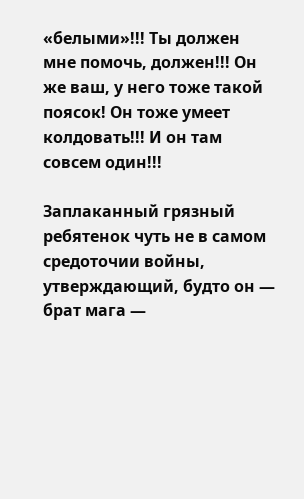«белыми»!!! Ты должен мне помочь, должен!!! Он же ваш, у него тоже такой поясок! Он тоже умеет колдовать!!! И он там совсем один!!!

Заплаканный грязный ребятенок чуть не в самом средоточии войны, утверждающий, будто он — брат мага —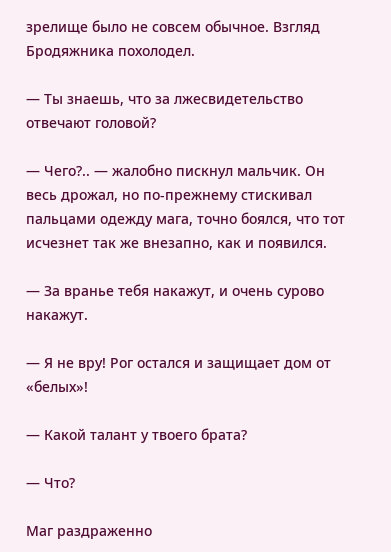зрелище было не совсем обычное. Взгляд Бродяжника похолодел.

— Ты знаешь, что за лжесвидетельство отвечают головой?

— Чего?.. — жалобно пискнул мальчик. Он весь дрожал, но по-прежнему стискивал пальцами одежду мага, точно боялся, что тот исчезнет так же внезапно, как и появился.

— За вранье тебя накажут, и очень сурово накажут.

— Я не вру! Рог остался и защищает дом от «белых»!

— Какой талант у твоего брата?

— Что?

Маг раздраженно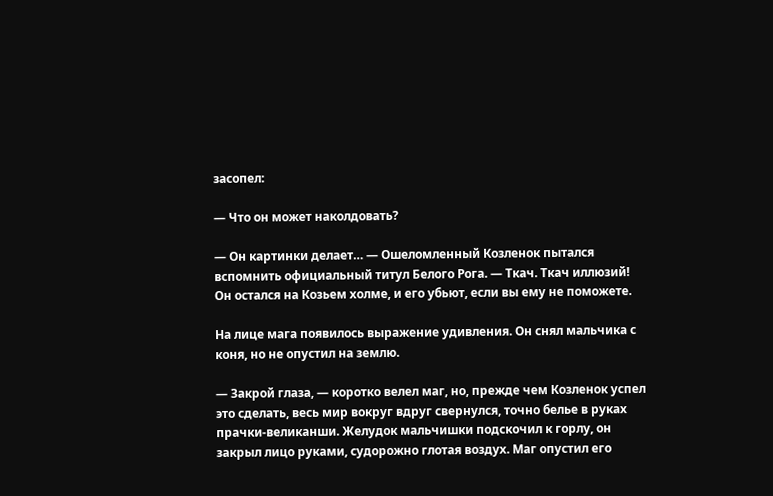засопел:

— Что он может наколдовать?

— Он картинки делает… — Ошеломленный Козленок пытался вспомнить официальный титул Белого Рога. — Ткач. Ткач иллюзий! Он остался на Козьем холме, и его убьют, если вы ему не поможете.

На лице мага появилось выражение удивления. Он снял мальчика с коня, но не опустил на землю.

— Закрой глаза, — коротко велел маг, но, прежде чем Козленок успел это сделать, весь мир вокруг вдруг свернулся, точно белье в руках прачки-великанши. Желудок мальчишки подскочил к горлу, он закрыл лицо руками, судорожно глотая воздух. Маг опустил его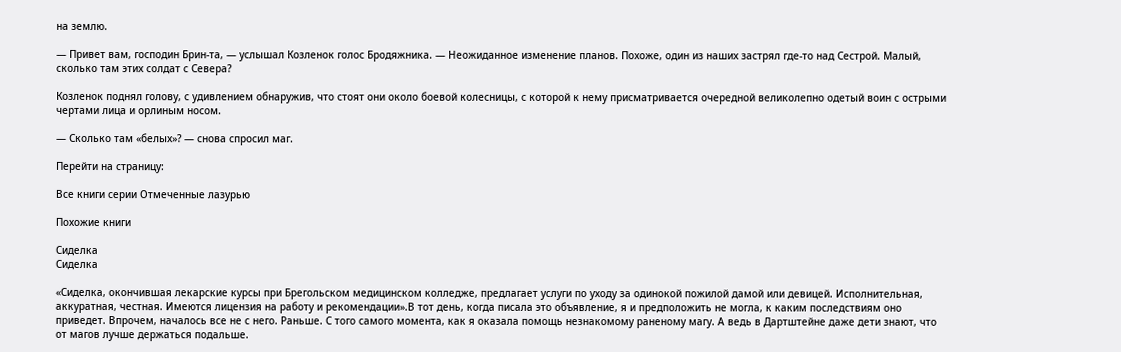на землю.

— Привет вам, господин Брин-та, — услышал Козленок голос Бродяжника. — Неожиданное изменение планов. Похоже, один из наших застрял где-то над Сестрой. Малый, сколько там этих солдат с Севера?

Козленок поднял голову, с удивлением обнаружив, что стоят они около боевой колесницы, с которой к нему присматривается очередной великолепно одетый воин с острыми чертами лица и орлиным носом.

— Сколько там «белых»? — снова спросил маг.

Перейти на страницу:

Все книги серии Отмеченные лазурью

Похожие книги

Сиделка
Сиделка

«Сиделка, окончившая лекарские курсы при Брегольском медицинском колледже, предлагает услуги по уходу за одинокой пожилой дамой или девицей. Исполнительная, аккуратная, честная. Имеются лицензия на работу и рекомендации».В тот день, когда писала это объявление, я и предположить не могла, к каким последствиям оно приведет. Впрочем, началось все не с него. Раньше. С того самого момента, как я оказала помощь незнакомому раненому магу. А ведь в Дартштейне даже дети знают, что от магов лучше держаться подальше.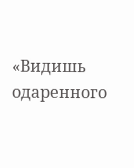«Видишь одаренного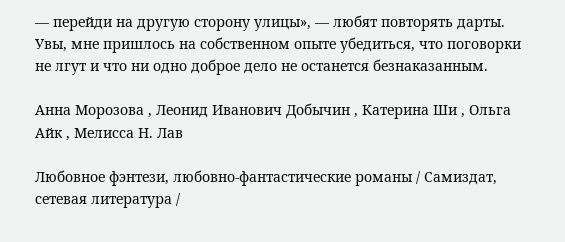— перейди на другую сторону улицы», — любят повторять дарты. Увы, мне пришлось на собственном опыте убедиться, что поговорки не лгут и что ни одно доброе дело не останется безнаказанным.

Анна Морозова , Леонид Иванович Добычин , Катерина Ши , Ольга Айк , Мелисса Н. Лав

Любовное фэнтези, любовно-фантастические романы / Самиздат, сетевая литература /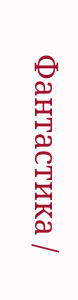Фантастика /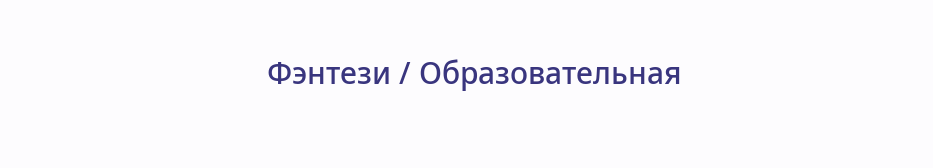Фэнтези / Образовательная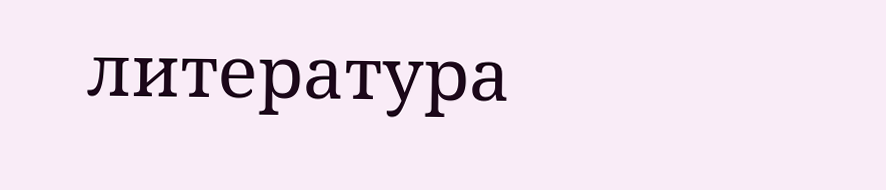литература